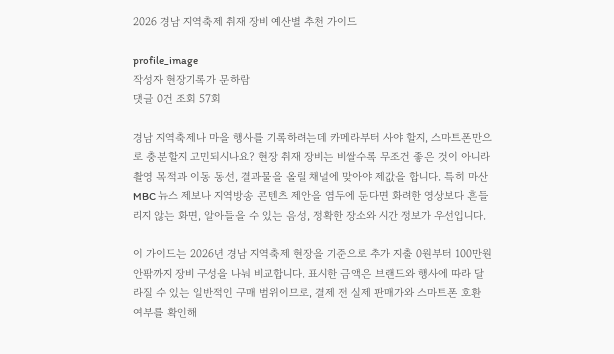2026 경남 지역축제 취재 장비 예산별 추천 가이드

profile_image
작성자 현장기록가 문하람
댓글 0건 조회 57회

경남 지역축제나 마을 행사를 기록하려는데 카메라부터 사야 할지, 스마트폰만으로 충분할지 고민되시나요? 현장 취재 장비는 비쌀수록 무조건 좋은 것이 아니라 촬영 목적과 이동 동선, 결과물을 올릴 채널에 맞아야 제값을 합니다. 특히 마산MBC 뉴스 제보나 지역방송 콘텐츠 제안을 염두에 둔다면 화려한 영상보다 흔들리지 않는 화면, 알아들을 수 있는 음성, 정확한 장소와 시간 정보가 우선입니다.

이 가이드는 2026년 경남 지역축제 현장을 기준으로 추가 지출 0원부터 100만원 안팎까지 장비 구성을 나눠 비교합니다. 표시한 금액은 브랜드와 행사에 따라 달라질 수 있는 일반적인 구매 범위이므로, 결제 전 실제 판매가와 스마트폰 호환 여부를 확인해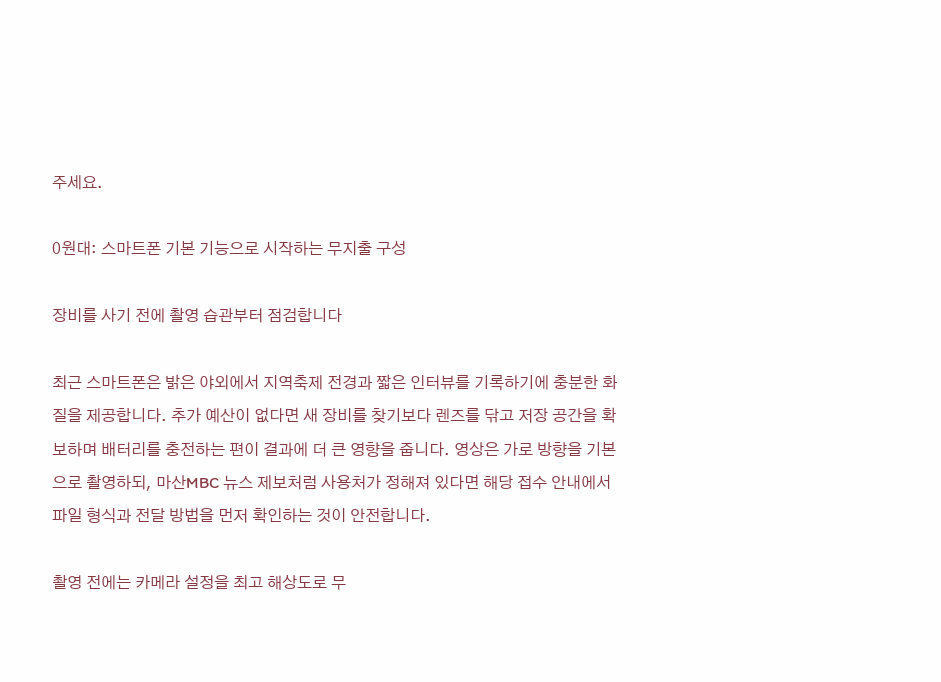주세요.

0원대: 스마트폰 기본 기능으로 시작하는 무지출 구성

장비를 사기 전에 촬영 습관부터 점검합니다

최근 스마트폰은 밝은 야외에서 지역축제 전경과 짧은 인터뷰를 기록하기에 충분한 화질을 제공합니다. 추가 예산이 없다면 새 장비를 찾기보다 렌즈를 닦고 저장 공간을 확보하며 배터리를 충전하는 편이 결과에 더 큰 영향을 줍니다. 영상은 가로 방향을 기본으로 촬영하되, 마산MBC 뉴스 제보처럼 사용처가 정해져 있다면 해당 접수 안내에서 파일 형식과 전달 방법을 먼저 확인하는 것이 안전합니다.

촬영 전에는 카메라 설정을 최고 해상도로 무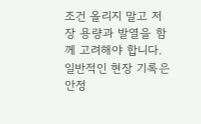조건 올리지 말고 저장 용량과 발열을 함께 고려해야 합니다. 일반적인 현장 기록은 안정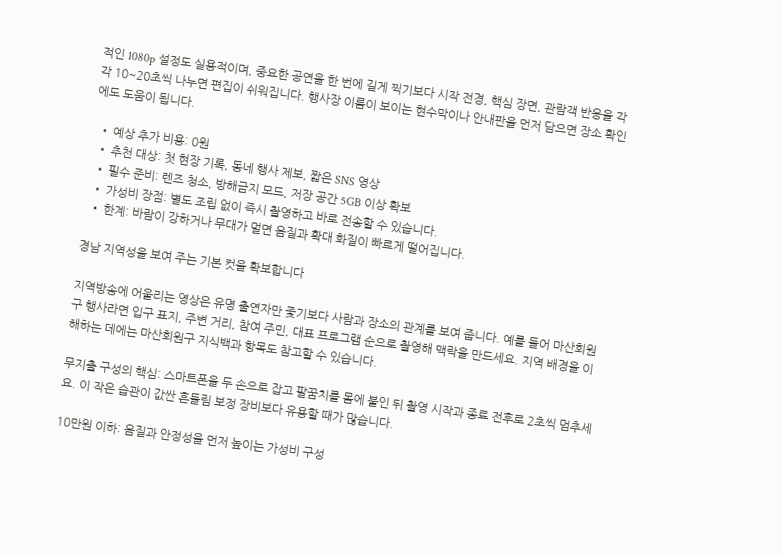적인 1080p 설정도 실용적이며, 중요한 공연을 한 번에 길게 찍기보다 시작 전경, 핵심 장면, 관람객 반응을 각각 10~20초씩 나누면 편집이 쉬워집니다. 행사장 이름이 보이는 현수막이나 안내판을 먼저 담으면 장소 확인에도 도움이 됩니다.

  • 예상 추가 비용: 0원
  • 추천 대상: 첫 현장 기록, 동네 행사 제보, 짧은 SNS 영상
  • 필수 준비: 렌즈 청소, 방해금지 모드, 저장 공간 5GB 이상 확보
  • 가성비 장점: 별도 조립 없이 즉시 촬영하고 바로 전송할 수 있습니다.
  • 한계: 바람이 강하거나 무대가 멀면 음질과 확대 화질이 빠르게 떨어집니다.

경남 지역성을 보여 주는 기본 컷을 확보합니다

지역방송에 어울리는 영상은 유명 출연자만 좇기보다 사람과 장소의 관계를 보여 줍니다. 예를 들어 마산회원구 행사라면 입구 표지, 주변 거리, 참여 주민, 대표 프로그램 순으로 촬영해 맥락을 만드세요. 지역 배경을 이해하는 데에는 마산회원구 지식백과 항목도 참고할 수 있습니다.

무지출 구성의 핵심: 스마트폰을 두 손으로 잡고 팔꿈치를 몸에 붙인 뒤 촬영 시작과 종료 전후로 2초씩 멈추세요. 이 작은 습관이 값싼 흔들림 보정 장비보다 유용할 때가 많습니다.

10만원 이하: 음질과 안정성을 먼저 높이는 가성비 구성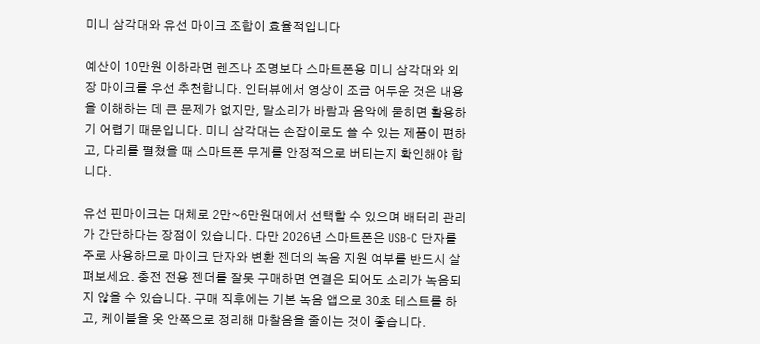미니 삼각대와 유선 마이크 조합이 효율적입니다

예산이 10만원 이하라면 렌즈나 조명보다 스마트폰용 미니 삼각대와 외장 마이크를 우선 추천합니다. 인터뷰에서 영상이 조금 어두운 것은 내용을 이해하는 데 큰 문제가 없지만, 말소리가 바람과 음악에 묻히면 활용하기 어렵기 때문입니다. 미니 삼각대는 손잡이로도 쓸 수 있는 제품이 편하고, 다리를 펼쳤을 때 스마트폰 무게를 안정적으로 버티는지 확인해야 합니다.

유선 핀마이크는 대체로 2만~6만원대에서 선택할 수 있으며 배터리 관리가 간단하다는 장점이 있습니다. 다만 2026년 스마트폰은 USB-C 단자를 주로 사용하므로 마이크 단자와 변환 젠더의 녹음 지원 여부를 반드시 살펴보세요. 충전 전용 젠더를 잘못 구매하면 연결은 되어도 소리가 녹음되지 않을 수 있습니다. 구매 직후에는 기본 녹음 앱으로 30초 테스트를 하고, 케이블을 옷 안쪽으로 정리해 마찰음을 줄이는 것이 좋습니다.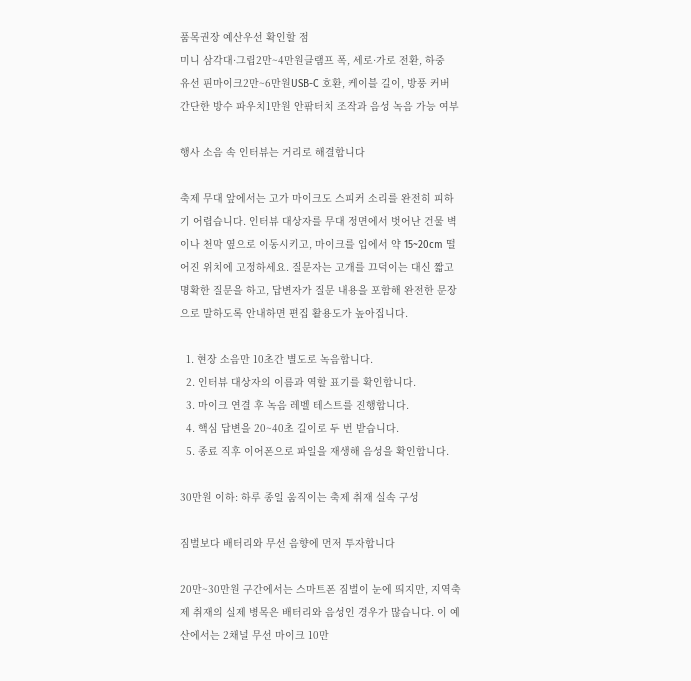품목권장 예산우선 확인할 점
미니 삼각대·그립2만~4만원클램프 폭, 세로·가로 전환, 하중
유선 핀마이크2만~6만원USB-C 호환, 케이블 길이, 방풍 커버
간단한 방수 파우치1만원 안팎터치 조작과 음성 녹음 가능 여부

행사 소음 속 인터뷰는 거리로 해결합니다

축제 무대 앞에서는 고가 마이크도 스피커 소리를 완전히 피하기 어렵습니다. 인터뷰 대상자를 무대 정면에서 벗어난 건물 벽이나 천막 옆으로 이동시키고, 마이크를 입에서 약 15~20cm 떨어진 위치에 고정하세요. 질문자는 고개를 끄덕이는 대신 짧고 명확한 질문을 하고, 답변자가 질문 내용을 포함해 완전한 문장으로 말하도록 안내하면 편집 활용도가 높아집니다.

  1. 현장 소음만 10초간 별도로 녹음합니다.
  2. 인터뷰 대상자의 이름과 역할 표기를 확인합니다.
  3. 마이크 연결 후 녹음 레벨 테스트를 진행합니다.
  4. 핵심 답변을 20~40초 길이로 두 번 받습니다.
  5. 종료 직후 이어폰으로 파일을 재생해 음성을 확인합니다.

30만원 이하: 하루 종일 움직이는 축제 취재 실속 구성

짐벌보다 배터리와 무선 음향에 먼저 투자합니다

20만~30만원 구간에서는 스마트폰 짐벌이 눈에 띄지만, 지역축제 취재의 실제 병목은 배터리와 음성인 경우가 많습니다. 이 예산에서는 2채널 무선 마이크 10만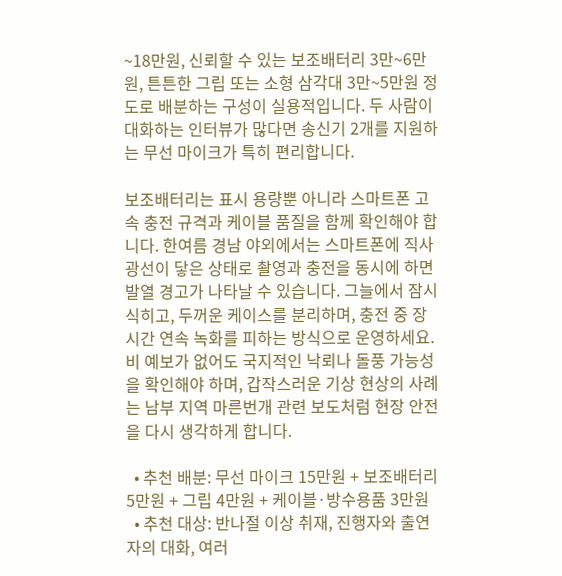~18만원, 신뢰할 수 있는 보조배터리 3만~6만원, 튼튼한 그립 또는 소형 삼각대 3만~5만원 정도로 배분하는 구성이 실용적입니다. 두 사람이 대화하는 인터뷰가 많다면 송신기 2개를 지원하는 무선 마이크가 특히 편리합니다.

보조배터리는 표시 용량뿐 아니라 스마트폰 고속 충전 규격과 케이블 품질을 함께 확인해야 합니다. 한여름 경남 야외에서는 스마트폰에 직사광선이 닿은 상태로 촬영과 충전을 동시에 하면 발열 경고가 나타날 수 있습니다. 그늘에서 잠시 식히고, 두꺼운 케이스를 분리하며, 충전 중 장시간 연속 녹화를 피하는 방식으로 운영하세요. 비 예보가 없어도 국지적인 낙뢰나 돌풍 가능성을 확인해야 하며, 갑작스러운 기상 현상의 사례는 남부 지역 마른번개 관련 보도처럼 현장 안전을 다시 생각하게 합니다.

  • 추천 배분: 무선 마이크 15만원 + 보조배터리 5만원 + 그립 4만원 + 케이블·방수용품 3만원
  • 추천 대상: 반나절 이상 취재, 진행자와 출연자의 대화, 여러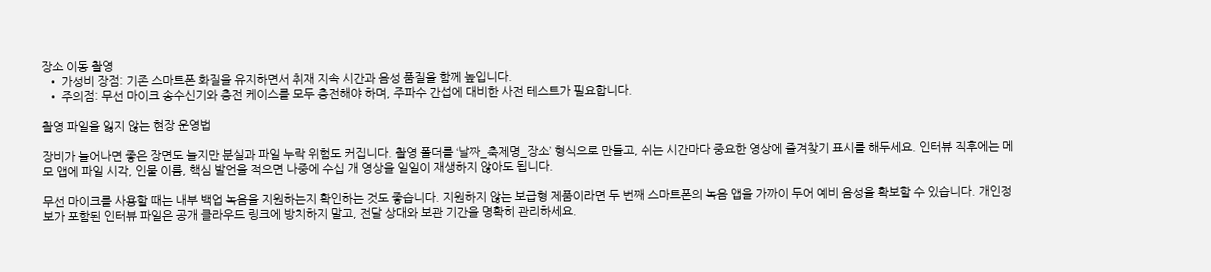장소 이동 촬영
  • 가성비 장점: 기존 스마트폰 화질을 유지하면서 취재 지속 시간과 음성 품질을 함께 높입니다.
  • 주의점: 무선 마이크 송수신기와 충전 케이스를 모두 충전해야 하며, 주파수 간섭에 대비한 사전 테스트가 필요합니다.

촬영 파일을 잃지 않는 현장 운영법

장비가 늘어나면 좋은 장면도 늘지만 분실과 파일 누락 위험도 커집니다. 촬영 폴더를 ‘날짜_축제명_장소’ 형식으로 만들고, 쉬는 시간마다 중요한 영상에 즐겨찾기 표시를 해두세요. 인터뷰 직후에는 메모 앱에 파일 시각, 인물 이름, 핵심 발언을 적으면 나중에 수십 개 영상을 일일이 재생하지 않아도 됩니다.

무선 마이크를 사용할 때는 내부 백업 녹음을 지원하는지 확인하는 것도 좋습니다. 지원하지 않는 보급형 제품이라면 두 번째 스마트폰의 녹음 앱을 가까이 두어 예비 음성을 확보할 수 있습니다. 개인정보가 포함된 인터뷰 파일은 공개 클라우드 링크에 방치하지 말고, 전달 상대와 보관 기간을 명확히 관리하세요.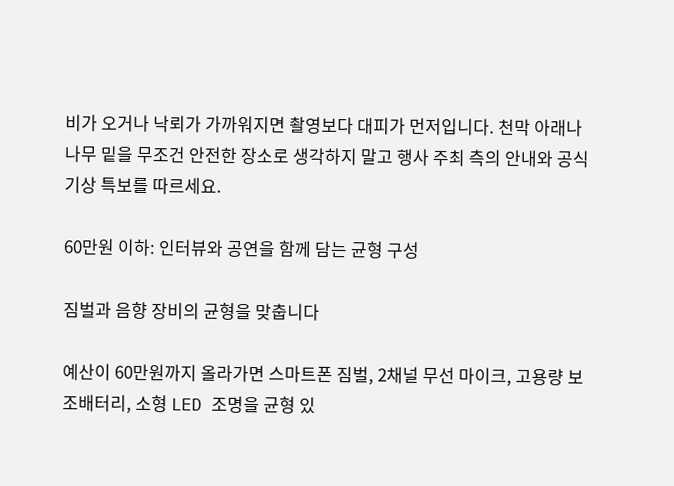비가 오거나 낙뢰가 가까워지면 촬영보다 대피가 먼저입니다. 천막 아래나 나무 밑을 무조건 안전한 장소로 생각하지 말고 행사 주최 측의 안내와 공식 기상 특보를 따르세요.

60만원 이하: 인터뷰와 공연을 함께 담는 균형 구성

짐벌과 음향 장비의 균형을 맞춥니다

예산이 60만원까지 올라가면 스마트폰 짐벌, 2채널 무선 마이크, 고용량 보조배터리, 소형 LED 조명을 균형 있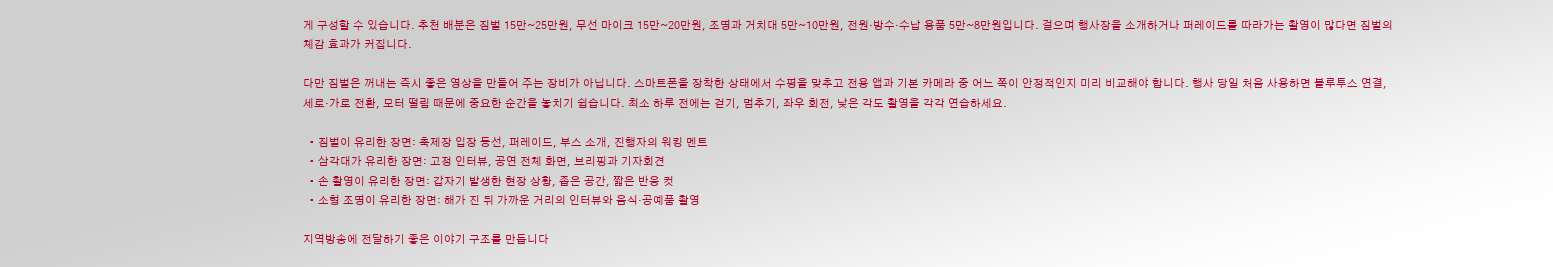게 구성할 수 있습니다. 추천 배분은 짐벌 15만~25만원, 무선 마이크 15만~20만원, 조명과 거치대 5만~10만원, 전원·방수·수납 용품 5만~8만원입니다. 걸으며 행사장을 소개하거나 퍼레이드를 따라가는 촬영이 많다면 짐벌의 체감 효과가 커집니다.

다만 짐벌은 꺼내는 즉시 좋은 영상을 만들어 주는 장비가 아닙니다. 스마트폰을 장착한 상태에서 수평을 맞추고 전용 앱과 기본 카메라 중 어느 쪽이 안정적인지 미리 비교해야 합니다. 행사 당일 처음 사용하면 블루투스 연결, 세로·가로 전환, 모터 떨림 때문에 중요한 순간을 놓치기 쉽습니다. 최소 하루 전에는 걷기, 멈추기, 좌우 회전, 낮은 각도 촬영을 각각 연습하세요.

  • 짐벌이 유리한 장면: 축제장 입장 동선, 퍼레이드, 부스 소개, 진행자의 워킹 멘트
  • 삼각대가 유리한 장면: 고정 인터뷰, 공연 전체 화면, 브리핑과 기자회견
  • 손 촬영이 유리한 장면: 갑자기 발생한 현장 상황, 좁은 공간, 짧은 반응 컷
  • 소형 조명이 유리한 장면: 해가 진 뒤 가까운 거리의 인터뷰와 음식·공예품 촬영

지역방송에 전달하기 좋은 이야기 구조를 만듭니다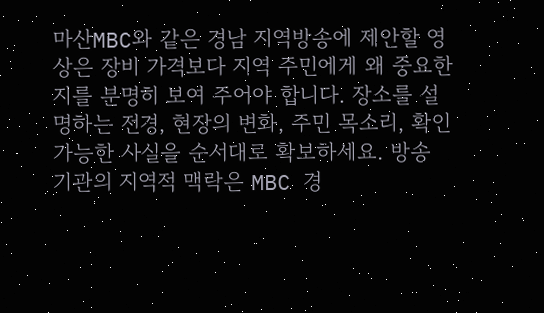마산MBC와 같은 경남 지역방송에 제안할 영상은 장비 가격보다 지역 주민에게 왜 중요한지를 분명히 보여 주어야 합니다. 장소를 설명하는 전경, 현장의 변화, 주민 목소리, 확인 가능한 사실을 순서대로 확보하세요. 방송 기관의 지역적 맥락은 MBC 경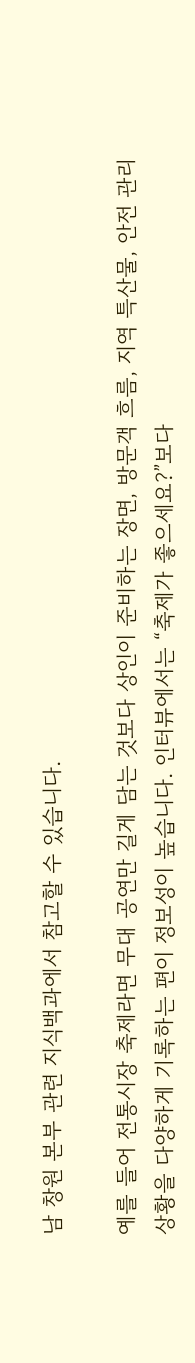남 창원 본부 관련 지식백과에서 참고할 수 있습니다.

예를 들어 전통시장 축제라면 무대 공연만 길게 담는 것보다 상인이 준비하는 장면, 방문객 흐름, 지역 특산물, 안전 관리 상황을 다양하게 기록하는 편이 정보성이 높습니다. 인터뷰에서는 “축제가 좋으세요?”보다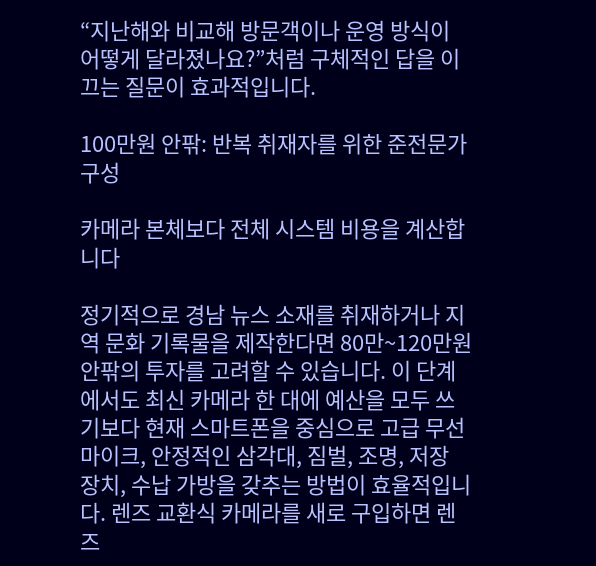“지난해와 비교해 방문객이나 운영 방식이 어떻게 달라졌나요?”처럼 구체적인 답을 이끄는 질문이 효과적입니다.

100만원 안팎: 반복 취재자를 위한 준전문가 구성

카메라 본체보다 전체 시스템 비용을 계산합니다

정기적으로 경남 뉴스 소재를 취재하거나 지역 문화 기록물을 제작한다면 80만~120만원 안팎의 투자를 고려할 수 있습니다. 이 단계에서도 최신 카메라 한 대에 예산을 모두 쓰기보다 현재 스마트폰을 중심으로 고급 무선 마이크, 안정적인 삼각대, 짐벌, 조명, 저장 장치, 수납 가방을 갖추는 방법이 효율적입니다. 렌즈 교환식 카메라를 새로 구입하면 렌즈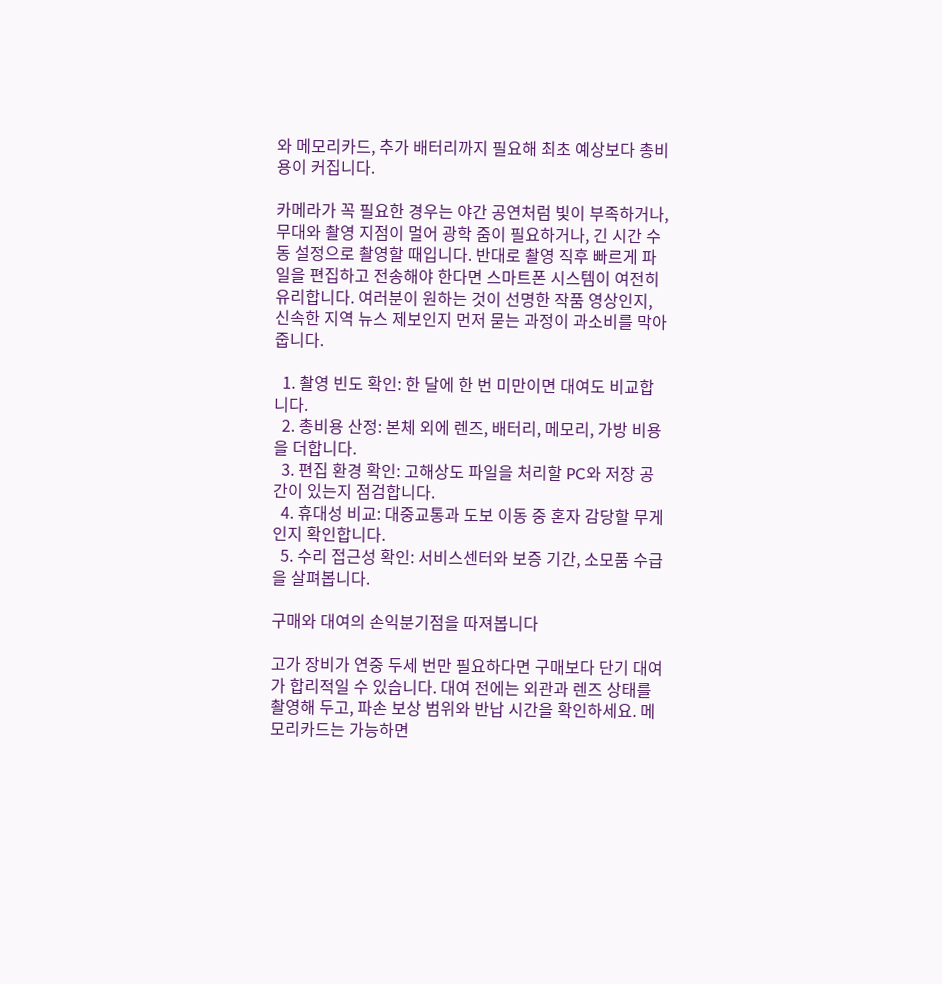와 메모리카드, 추가 배터리까지 필요해 최초 예상보다 총비용이 커집니다.

카메라가 꼭 필요한 경우는 야간 공연처럼 빛이 부족하거나, 무대와 촬영 지점이 멀어 광학 줌이 필요하거나, 긴 시간 수동 설정으로 촬영할 때입니다. 반대로 촬영 직후 빠르게 파일을 편집하고 전송해야 한다면 스마트폰 시스템이 여전히 유리합니다. 여러분이 원하는 것이 선명한 작품 영상인지, 신속한 지역 뉴스 제보인지 먼저 묻는 과정이 과소비를 막아 줍니다.

  1. 촬영 빈도 확인: 한 달에 한 번 미만이면 대여도 비교합니다.
  2. 총비용 산정: 본체 외에 렌즈, 배터리, 메모리, 가방 비용을 더합니다.
  3. 편집 환경 확인: 고해상도 파일을 처리할 PC와 저장 공간이 있는지 점검합니다.
  4. 휴대성 비교: 대중교통과 도보 이동 중 혼자 감당할 무게인지 확인합니다.
  5. 수리 접근성 확인: 서비스센터와 보증 기간, 소모품 수급을 살펴봅니다.

구매와 대여의 손익분기점을 따져봅니다

고가 장비가 연중 두세 번만 필요하다면 구매보다 단기 대여가 합리적일 수 있습니다. 대여 전에는 외관과 렌즈 상태를 촬영해 두고, 파손 보상 범위와 반납 시간을 확인하세요. 메모리카드는 가능하면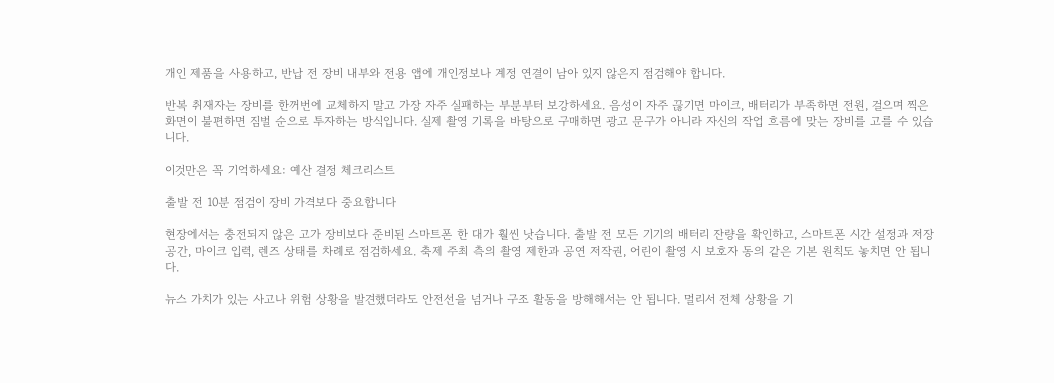개인 제품을 사용하고, 반납 전 장비 내부와 전용 앱에 개인정보나 계정 연결이 남아 있지 않은지 점검해야 합니다.

반복 취재자는 장비를 한꺼번에 교체하지 말고 가장 자주 실패하는 부분부터 보강하세요. 음성이 자주 끊기면 마이크, 배터리가 부족하면 전원, 걸으며 찍은 화면이 불편하면 짐벌 순으로 투자하는 방식입니다. 실제 촬영 기록을 바탕으로 구매하면 광고 문구가 아니라 자신의 작업 흐름에 맞는 장비를 고를 수 있습니다.

이것만은 꼭 기억하세요: 예산 결정 체크리스트

출발 전 10분 점검이 장비 가격보다 중요합니다

현장에서는 충전되지 않은 고가 장비보다 준비된 스마트폰 한 대가 훨씬 낫습니다. 출발 전 모든 기기의 배터리 잔량을 확인하고, 스마트폰 시간 설정과 저장 공간, 마이크 입력, 렌즈 상태를 차례로 점검하세요. 축제 주최 측의 촬영 제한과 공연 저작권, 어린이 촬영 시 보호자 동의 같은 기본 원칙도 놓치면 안 됩니다.

뉴스 가치가 있는 사고나 위험 상황을 발견했더라도 안전선을 넘거나 구조 활동을 방해해서는 안 됩니다. 멀리서 전체 상황을 기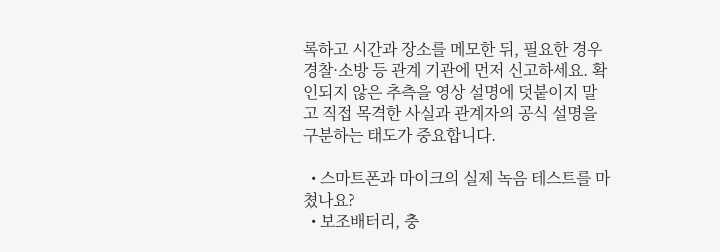록하고 시간과 장소를 메모한 뒤, 필요한 경우 경찰·소방 등 관계 기관에 먼저 신고하세요. 확인되지 않은 추측을 영상 설명에 덧붙이지 말고 직접 목격한 사실과 관계자의 공식 설명을 구분하는 태도가 중요합니다.

  • 스마트폰과 마이크의 실제 녹음 테스트를 마쳤나요?
  • 보조배터리, 충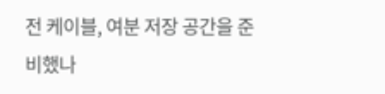전 케이블, 여분 저장 공간을 준비했나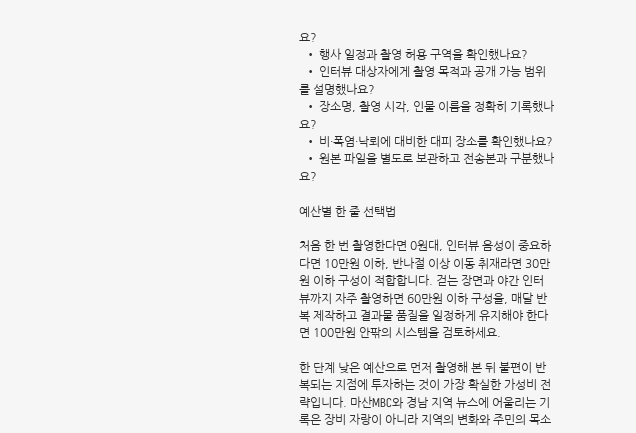요?
  • 행사 일정과 촬영 허용 구역을 확인했나요?
  • 인터뷰 대상자에게 촬영 목적과 공개 가능 범위를 설명했나요?
  • 장소명, 촬영 시각, 인물 이름을 정확히 기록했나요?
  • 비·폭염·낙뢰에 대비한 대피 장소를 확인했나요?
  • 원본 파일을 별도로 보관하고 전송본과 구분했나요?

예산별 한 줄 선택법

처음 한 번 촬영한다면 0원대, 인터뷰 음성이 중요하다면 10만원 이하, 반나절 이상 이동 취재라면 30만원 이하 구성이 적합합니다. 걷는 장면과 야간 인터뷰까지 자주 촬영하면 60만원 이하 구성을, 매달 반복 제작하고 결과물 품질을 일정하게 유지해야 한다면 100만원 안팎의 시스템을 검토하세요.

한 단계 낮은 예산으로 먼저 촬영해 본 뒤 불편이 반복되는 지점에 투자하는 것이 가장 확실한 가성비 전략입니다. 마산MBC와 경남 지역 뉴스에 어울리는 기록은 장비 자랑이 아니라 지역의 변화와 주민의 목소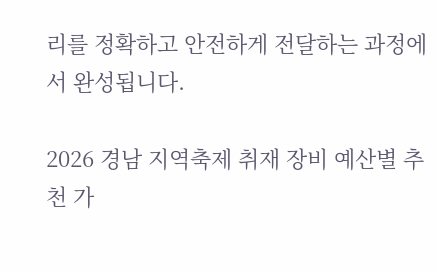리를 정확하고 안전하게 전달하는 과정에서 완성됩니다.

2026 경남 지역축제 취재 장비 예산별 추천 가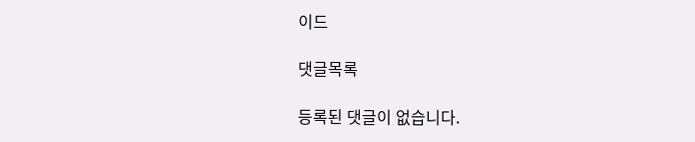이드

댓글목록

등록된 댓글이 없습니다.